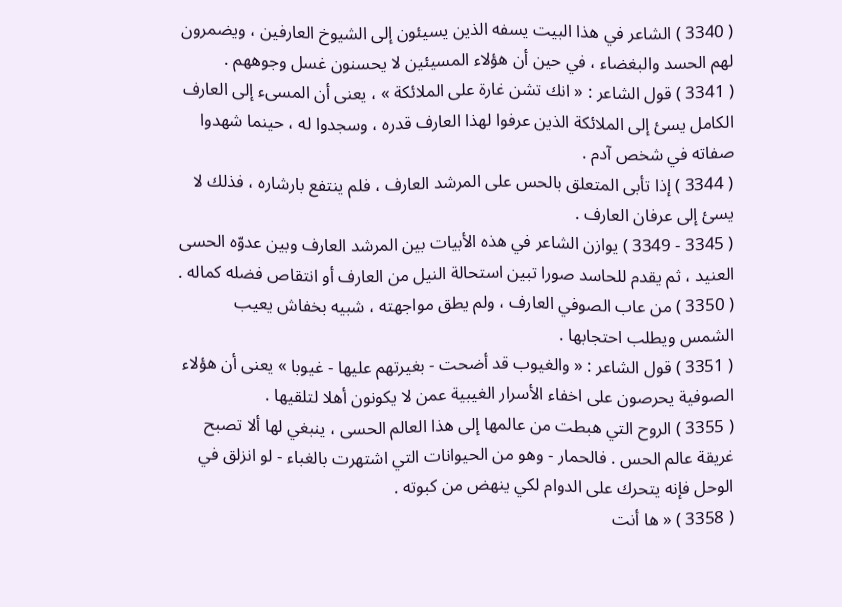( 3340 ) الشاعر في هذا البيت يسفه الذين يسيئون إلى الشيوخ العارفين ، ويضمرون لهم الحسد والبغضاء ، في حين أن هؤلاء المسيئين لا يحسنون غسل وجوههم .
( 3341 ) قول الشاعر : « انك تشن غارة على الملائكة » ، يعنى أن المسىء إلى العارف الكامل يسئ إلى الملائكة الذين عرفوا لهذا العارف قدره ، وسجدوا له ، حينما شهدوا صفاته في شخص آدم .
( 3344 ) إذا تأبى المتعلق بالحس على المرشد العارف ، فلم ينتفع بارشاره ، فذلك لا يسئ إلى عرفان العارف .
( 3345 - 3349 ) يوازن الشاعر في هذه الأبيات بين المرشد العارف وبين عدوّه الحسى العنيد ، ثم يقدم للحاسد صورا تبين استحالة النيل من العارف أو انتقاص فضله كماله .
( 3350 ) من عاب الصوفي العارف ، ولم يطق مواجهته ، شبيه بخفاش يعيب الشمس ويطلب احتجابها .
( 3351 ) قول الشاعر : « والغيوب قد أضحت - بغيرتهم عليها - غيوبا » يعنى أن هؤلاء الصوفية يحرصون على اخفاء الأسرار الغيبية عمن لا يكونون أهلا لتلقيها .
( 3355 ) الروح التي هبطت من عالمها إلى هذا العالم الحسى ، ينبغي لها ألا تصبح غريقة عالم الحس . فالحمار - وهو من الحيوانات التي اشتهرت بالغباء - لو انزلق في الوحل فإنه يتحرك على الدوام لكي ينهض من كبوته .
( 3358 ) « ها أنت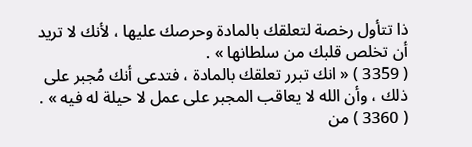ذا تتأول رخصة لتعلقك بالمادة وحرصك عليها ، لأنك لا تريد أن تخلص قلبك من سلطانها » .
( 3359 ) « انك تبرر تعلقك بالمادة ، فتدعى أنك مُجبر على ذلك ، وأن الله لا يعاقب المجبر على عمل لا حيلة له فيه » .
( 3360 ) من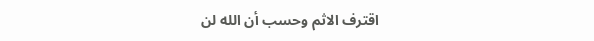اقترف الاثم وحسب أن الله لن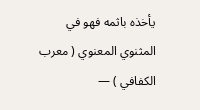يأخذه باثمه فهو في
المثنوي المعنوي ( معرب الكفافي ) —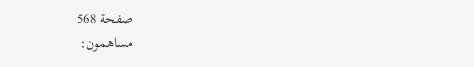صفحة 568
مساهمون: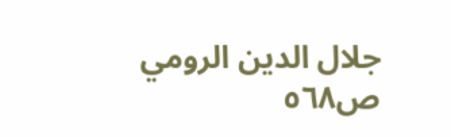جلال الدين الرومي
ص٥٦٨